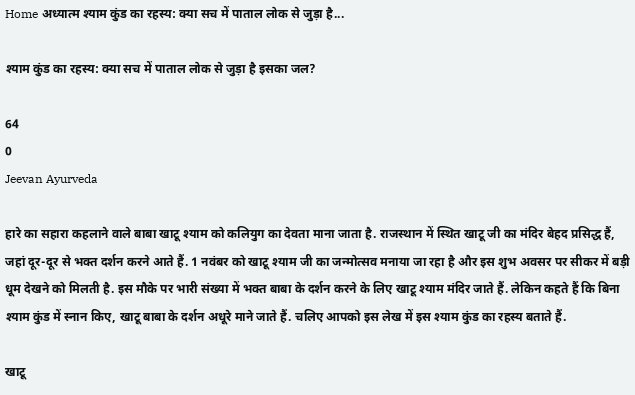Home अध्यात्म श्याम कुंड का रहस्य: क्या सच में पाताल लोक से जुड़ा है...

श्याम कुंड का रहस्य: क्या सच में पाताल लोक से जुड़ा है इसका जल?

64
0
Jeevan Ayurveda

हारे का सहारा कहलाने वाले बाबा खाटू श्याम को कलियुग का देवता माना जाता है. राजस्थान में स्थित खाटू जी का मंदिर बेहद प्रसिद्ध हैं, जहां दूर-दूर से भक्त दर्शन करने आते हैं. 1 नवंबर को खाटू श्याम जी का जन्मोत्सव मनाया जा रहा है और इस शुभ अवसर पर सीकर में बड़ी धूम देखने को मिलती है. इस मौके पर भारी संख्या में भक्त बाबा के दर्शन करने के लिए खाटू श्याम मंदिर जाते हैं. लेकिन कहते हैं कि बिना श्याम कुंड में स्नान किए, खाटू बाबा के दर्शन अधूरे माने जाते हैं. चलिए आपको इस लेख में इस श्याम कुंड का रहस्य बताते हैं.

खाटू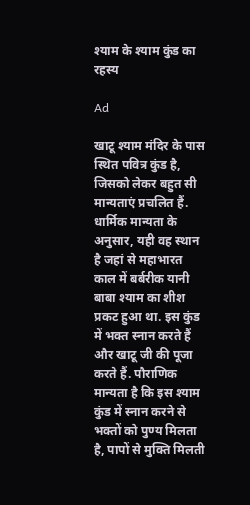श्याम के श्याम कुंड का रहस्य

Ad

खाटू श्याम मंदिर के पास स्थित पवित्र कुंड है, जिसको लेकर बहुत सी मान्यताएं प्रचलित हैं. धार्मिक मान्यता के अनुसार, यही वह स्थान है जहां से महाभारत काल में बर्बरीक यानी बाबा श्याम का शीश प्रकट हुआ था. इस कुंड में भक्त स्नान करते हैं और खाटू जी की पूजा करते हैं. पौराणिक मान्यता है कि इस श्याम कुंड में स्नान करने से भक्तों को पुण्य मिलता है, पापों से मुक्ति मिलती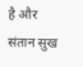है और संतान सुख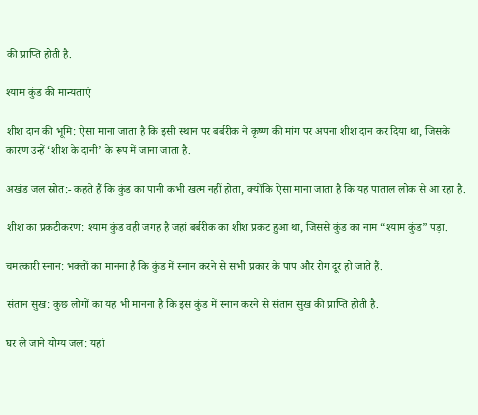की प्राप्ति होती है.

श्याम कुंड की मान्यताएं

शीश दान की भूमि: ऐसा माना जाता है कि इसी स्थान पर बर्बरीक ने कृष्ण की मांग पर अपना शीश दान कर दिया था, जिसके कारण उन्हें ‘शीश के दानी’ के रूप में जाना जाता है.

अखंड जल स्रोत:- कहते हैं कि कुंड का पानी कभी खत्म नहीं होता, क्योंकि ऐसा माना जाता है कि यह पाताल लोक से आ रहा है.

शीश का प्रकटीकरण: श्याम कुंड वही जगह है जहां बर्बरीक का शीश प्रकट हुआ था, जिससे कुंड का नाम “श्याम कुंड” पड़ा.

चमत्कारी स्नान: भक्तों का मानना है कि कुंड में स्नान करने से सभी प्रकार के पाप और रोग दूर हो जाते हैं.

संतान सुख: कुछ लोगों का यह भी मानना है कि इस कुंड में स्नान करने से संतान सुख की प्राप्ति होती है.

घर ले जाने योग्य जल: यहां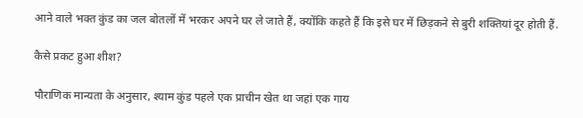आने वाले भक्त कुंड का जल बोतलों में भरकर अपने घर ले जाते हैं, क्योंकि कहते हैं कि इसे घर में छिड़कने से बुरी शक्तियां दूर होती हैं.

कैसे प्रकट हुआ शीश?

पौराणिक मान्यता के अनुसार, श्याम कुंड पहले एक प्राचीन खेत था जहां एक गाय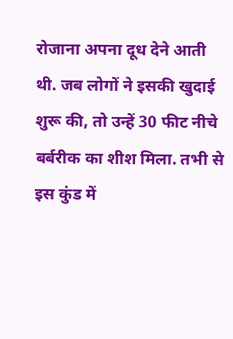रोजाना अपना दूध देने आती थी. जब लोगों ने इसकी खुदाई शुरू की, तो उन्हें 30 फीट नीचे बर्बरीक का शीश मिला. तभी से इस कुंड में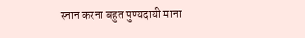स्नान करना बहुत पुण्यदायी माना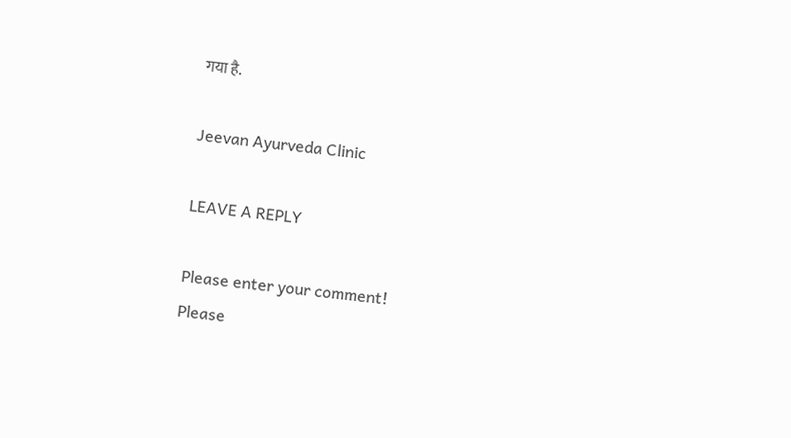गया है.

Jeevan Ayurveda Clinic

LEAVE A REPLY

Please enter your comment!
Please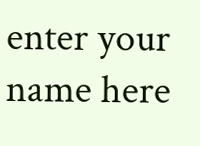enter your name here